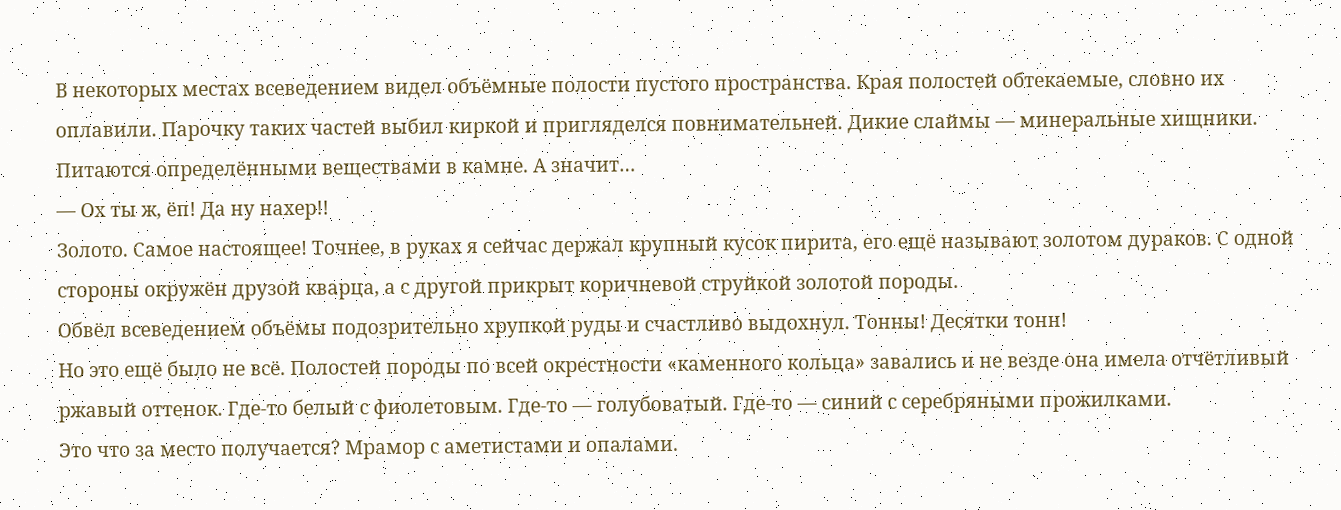В некоторых местах всеведением видел объёмные полости пустого пространства. Края полостей обтекаемые, словно их оплавили. Парочку таких частей выбил киркой и пригляделся повнимательней. Дикие слаймы — минеральные хищники. Питаются определёнными веществами в камне. А значит…
— Ох ты ж, ёп! Да ну нахер!!
Золото. Самое настоящее! Точнее, в руках я сейчас держал крупный кусок пирита, его ещё называют золотом дураков. С одной стороны окружён друзой кварца, а с другой прикрыт коричневой струйкой золотой породы.
Обвёл всеведением объёмы подозрительно хрупкой руды и счастливо выдохнул. Тонны! Десятки тонн!
Но это ещё было не всё. Полостей породы по всей окрестности «каменного кольца» завались и не везде она имела отчётливый ржавый оттенок. Где-то белый с фиолетовым. Где-то — голубоватый. Где-то — синий с серебряными прожилками.
Это что за место получается? Мрамор с аметистами и опалами.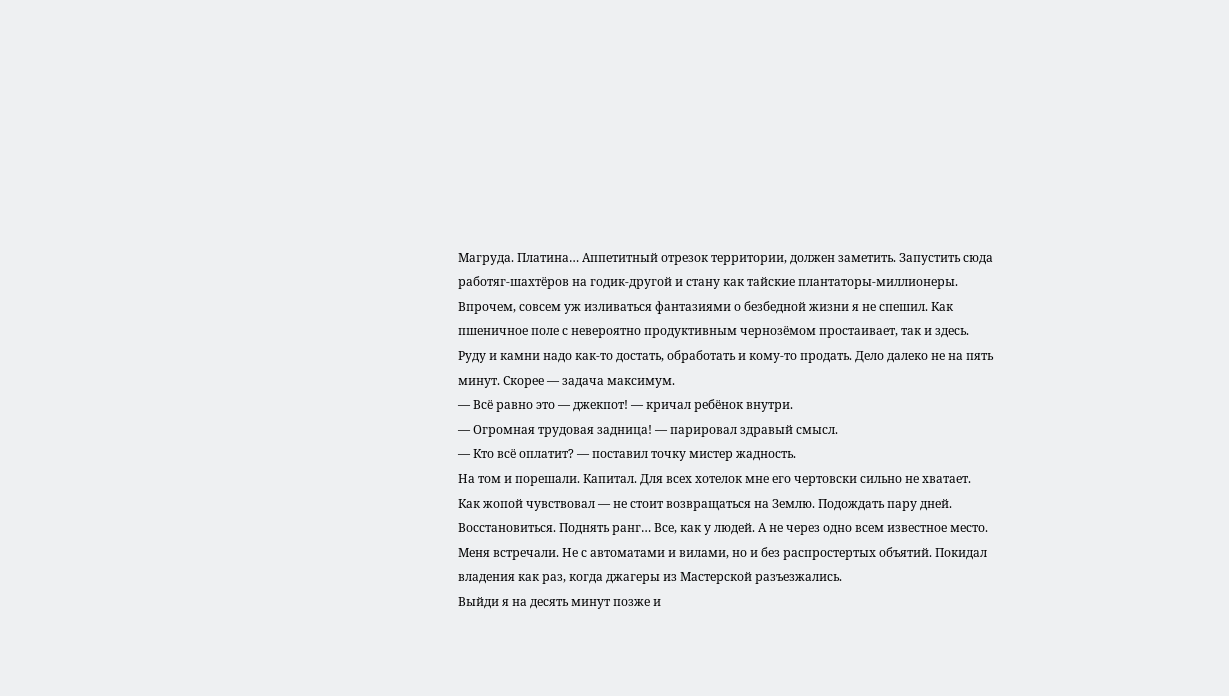Магруда. Платина… Аппетитный отрезок территории, должен заметить. Запустить сюда работяг-шахтёров на годик-другой и стану как тайские плантаторы-миллионеры.
Впрочем, совсем уж изливаться фантазиями о безбедной жизни я не спешил. Как пшеничное поле с невероятно продуктивным чернозёмом простаивает, так и здесь. Руду и камни надо как-то достать, обработать и кому-то продать. Дело далеко не на пять минут. Скорее — задача максимум.
— Всё равно это — джекпот! — кричал ребёнок внутри.
— Огромная трудовая задница! — парировал здравый смысл.
— Кто всё оплатит? — поставил точку мистер жадность.
На том и порешали. Капитал. Для всех хотелок мне его чертовски сильно не хватает.
Как жопой чувствовал — не стоит возвращаться на Землю. Подождать пару дней. Восстановиться. Поднять ранг… Все, как у людей. А не через одно всем известное место.
Меня встречали. Не с автоматами и вилами, но и без распростертых объятий. Покидал владения как раз, когда джагеры из Мастерской разъезжались.
Выйди я на десять минут позже и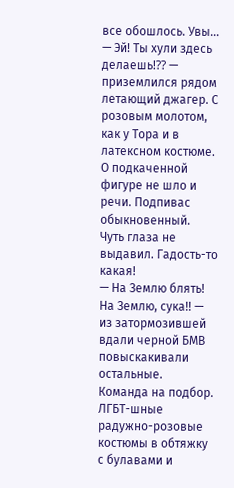все обошлось. Увы…
— Эй! Ты хули здесь делаешь!⁇ — приземлился рядом летающий джагер. С розовым молотом, как у Тора и в латексном костюме. О подкаченной фигуре не шло и речи. Подпивас обыкновенный.
Чуть глаза не выдавил. Гадость-то какая!
— На Землю блять! На Землю, сука!! — из затормозившей вдали черной БМВ повыскакивали остальные.
Команда на подбор. ЛГБТ-шные радужно-розовые костюмы в обтяжку с булавами и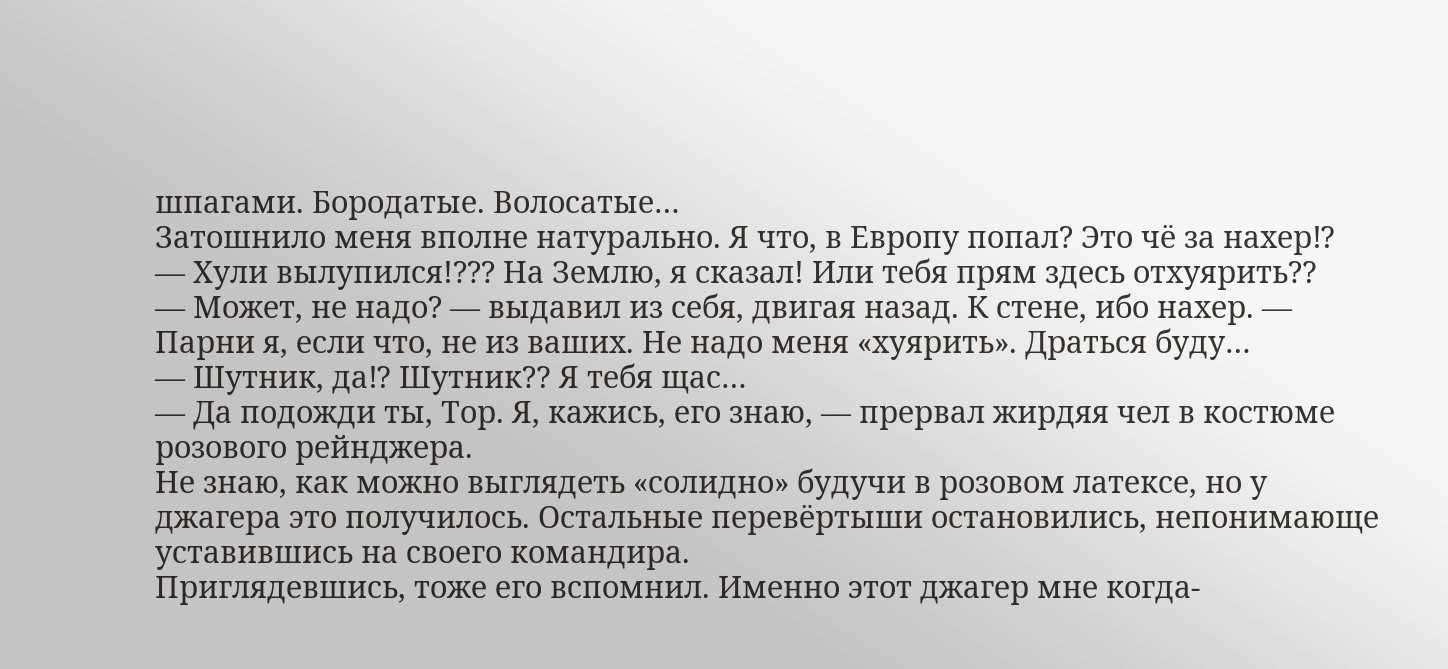шпагами. Бородатые. Волосатые…
Затошнило меня вполне натурально. Я что, в Европу попал? Это чё за нахер⁉
— Хули вылупился!??? На Землю, я сказал! Или тебя прям здесь отхуярить⁇
— Может, не надо? — выдавил из себя, двигая назад. К стене, ибо нахер. — Парни я, если что, не из ваших. Не надо меня «хуярить». Драться буду…
— Шутник, да⁉ Шутник⁇ Я тебя щас…
— Да подожди ты, Тор. Я, кажись, его знаю, — прервал жирдяя чел в костюме розового рейнджера.
Не знаю, как можно выглядеть «солидно» будучи в розовом латексе, но у джагера это получилось. Остальные перевёртыши остановились, непонимающе уставившись на своего командира.
Приглядевшись, тоже его вспомнил. Именно этот джагер мне когда-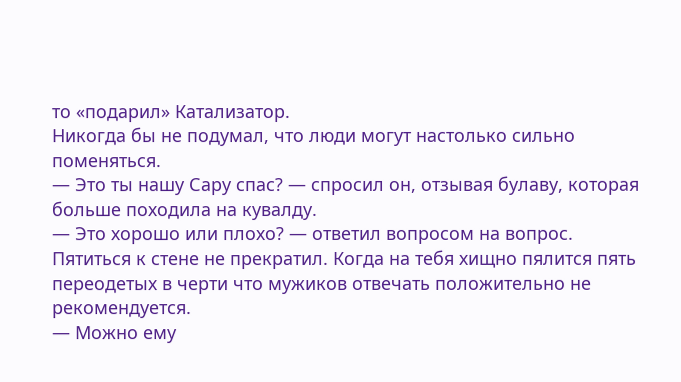то «подарил» Катализатор.
Никогда бы не подумал, что люди могут настолько сильно поменяться.
— Это ты нашу Сару спас? — спросил он, отзывая булаву, которая больше походила на кувалду.
— Это хорошо или плохо? — ответил вопросом на вопрос.
Пятиться к стене не прекратил. Когда на тебя хищно пялится пять переодетых в черти что мужиков отвечать положительно не рекомендуется.
— Можно ему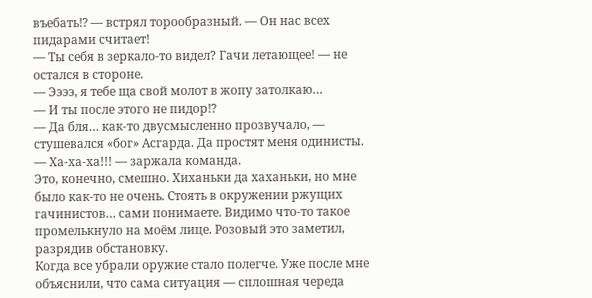въебать⁉ — встрял торообразный. — Он нас всех пидарами считает!
— Ты себя в зеркало-то видел? Гачи летающее! — не остался в стороне.
— Ээээ, я тебе ща свой молот в жопу затолкаю…
— И ты после этого не пидор⁉
— Да бля… как-то двусмысленно прозвучало, — стушевался «бог» Асгарда. Да простят меня одинисты.
— Ха-ха-ха!!! — заржала команда.
Это, конечно, смешно. Хиханьки да хаханьки, но мне было как-то не очень. Стоять в окружении ржущих гачинистов… сами понимаете. Видимо что-то такое промелькнуло на моём лице. Розовый это заметил, разрядив обстановку.
Когда все убрали оружие стало полегче. Уже после мне объяснили, что сама ситуация — сплошная череда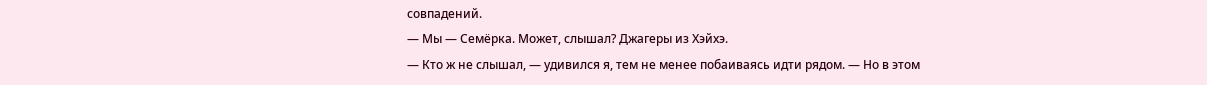совпадений.
— Мы — Семёрка. Может, слышал? Джагеры из Хэйхэ.
— Кто ж не слышал, — удивился я, тем не менее побаиваясь идти рядом. — Но в этом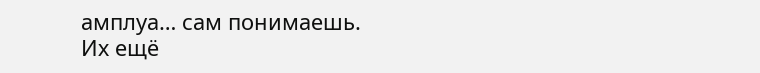амплуа… сам понимаешь.
Их ещё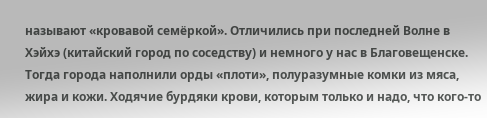называют «кровавой семёркой». Отличились при последней Волне в Хэйхэ (китайский город по соседству) и немного у нас в Благовещенске. Тогда города наполнили орды «плоти», полуразумные комки из мяса, жира и кожи. Ходячие бурдяки крови, которым только и надо, что кого-то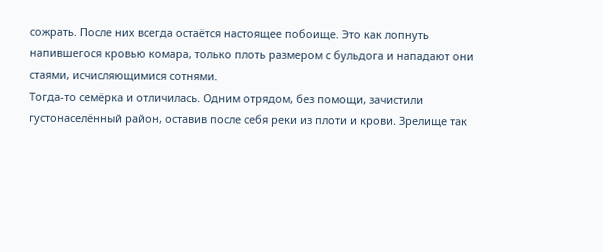сожрать. После них всегда остаётся настоящее побоище. Это как лопнуть напившегося кровью комара, только плоть размером с бульдога и нападают они стаями, исчисляющимися сотнями.
Тогда-то семёрка и отличилась. Одним отрядом, без помощи, зачистили густонаселённый район, оставив после себя реки из плоти и крови. Зрелище так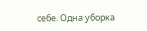себе. Одна уборка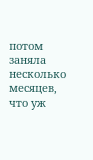потом заняла несколько месяцев, что уж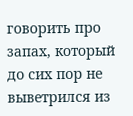говорить про запах, который до сих пор не выветрился из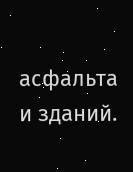асфальта и зданий.